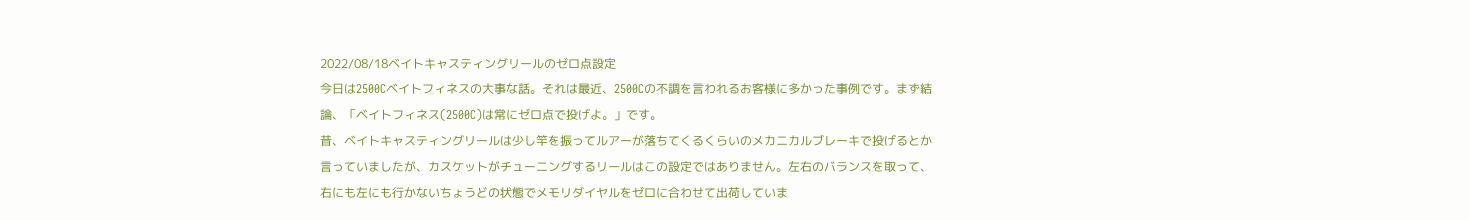2022/08/18ベイトキャスティングリールのゼロ点設定
今日は2500Cベイトフィネスの大事な話。それは最近、2500Cの不調を言われるお客様に多かった事例です。まず結論、「ベイトフィネス(2500C)は常にゼロ点で投げよ。」です。
昔、ベイトキャスティングリールは少し竿を振ってルアーが落ちてくるくらいのメカニカルブレーキで投げるとか言っていましたが、カスケットがチューニングするリールはこの設定ではありません。左右のバランスを取って、右にも左にも行かないちょうどの状態でメモリダイヤルをゼロに合わせて出荷していま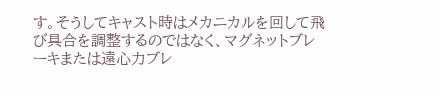す。そうしてキャスト時はメカニカルを回して飛び具合を調整するのではなく、マグネットブレーキまたは遠心力ブレ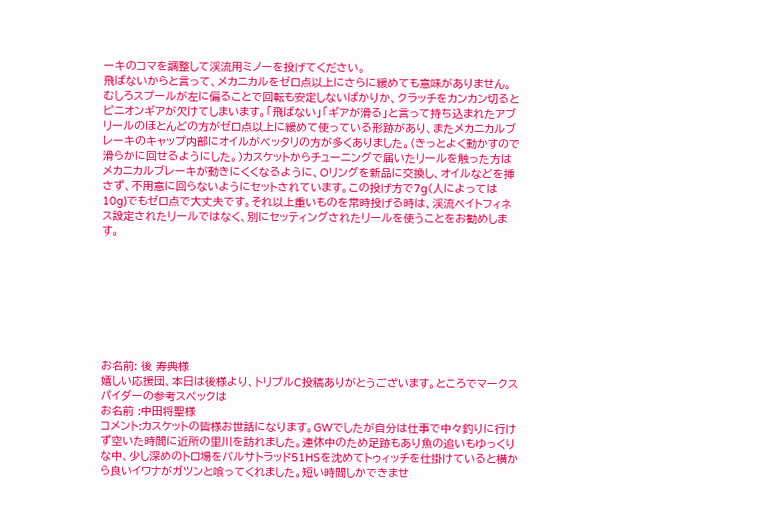ーキのコマを調整して渓流用ミノーを投げてください。
飛ばないからと言って、メカニカルをゼロ点以上にさらに緩めても意味がありません。むしろスプールが左に偏ることで回転も安定しないばかりか、クラッチをカンカン切るとピニオンギアが欠けてしまいます。「飛ばない」「ギアが滑る」と言って持ち込まれたアブリールのほとんどの方がゼロ点以上に緩めて使っている形跡があり、またメカニカルブレーキのキャップ内部にオイルがベッタリの方が多くありました。(きっとよく動かすので滑らかに回せるようにした。)カスケットからチューニングで届いたリールを触った方はメカニカルブレーキが動きにくくなるように、Oリングを新品に交換し、オイルなどを挿さず、不用意に回らないようにセットされています。この投げ方で7g(人によっては10g)でもゼロ点で大丈夫です。それ以上重いものを常時投げる時は、渓流ベイトフィネス設定されたリールではなく、別にセッティングされたリールを使うことをお勧めします。








お名前: 後 寿典様
嬉しい応援団、本日は後様より、トリプルC投稿ありがとうございます。ところでマークスパイダーの参考スペックは
お名前 :中田将聖様
コメント:カスケットの皆様お世話になります。GWでしたが自分は仕事で中々釣りに行けず空いた時間に近所の里川を訪れました。連休中のため足跡もあり魚の追いもゆっくりな中、少し深めのトロ場をバルサトラッド51HSを沈めてトゥィッチを仕掛けていると横から良いイワナがガツンと喰ってくれました。短い時間しかできませ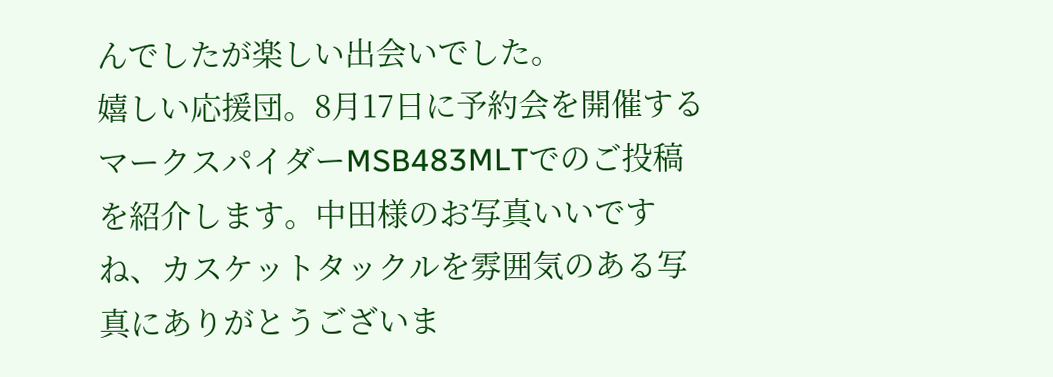んでしたが楽しい出会いでした。
嬉しい応援団。8月17日に予約会を開催するマークスパイダーMSB483MLTでのご投稿を紹介します。中田様のお写真いいですね、カスケットタックルを雰囲気のある写真にありがとうございま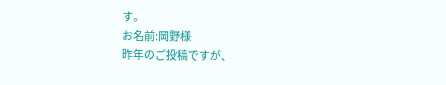す。
お名前:岡野様
昨年のご投稿ですが、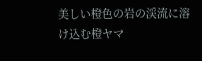美しい橙色の岩の渓流に溶け込む橙ヤマ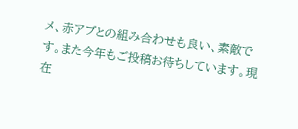メ、赤アブとの組み合わせも良い、素敵です。また今年もご投稿お待ちしています。現在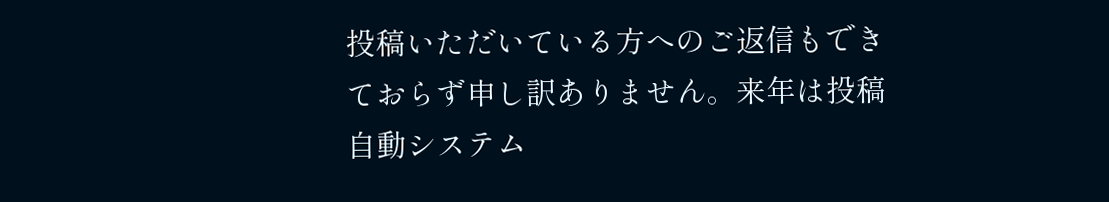投稿いただいている方へのご返信もできておらず申し訳ありません。来年は投稿自動システム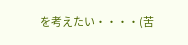を考えたい・・・・(苦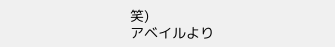笑)
アベイルより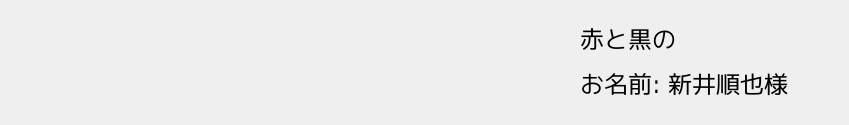赤と黒の
お名前: 新井順也様